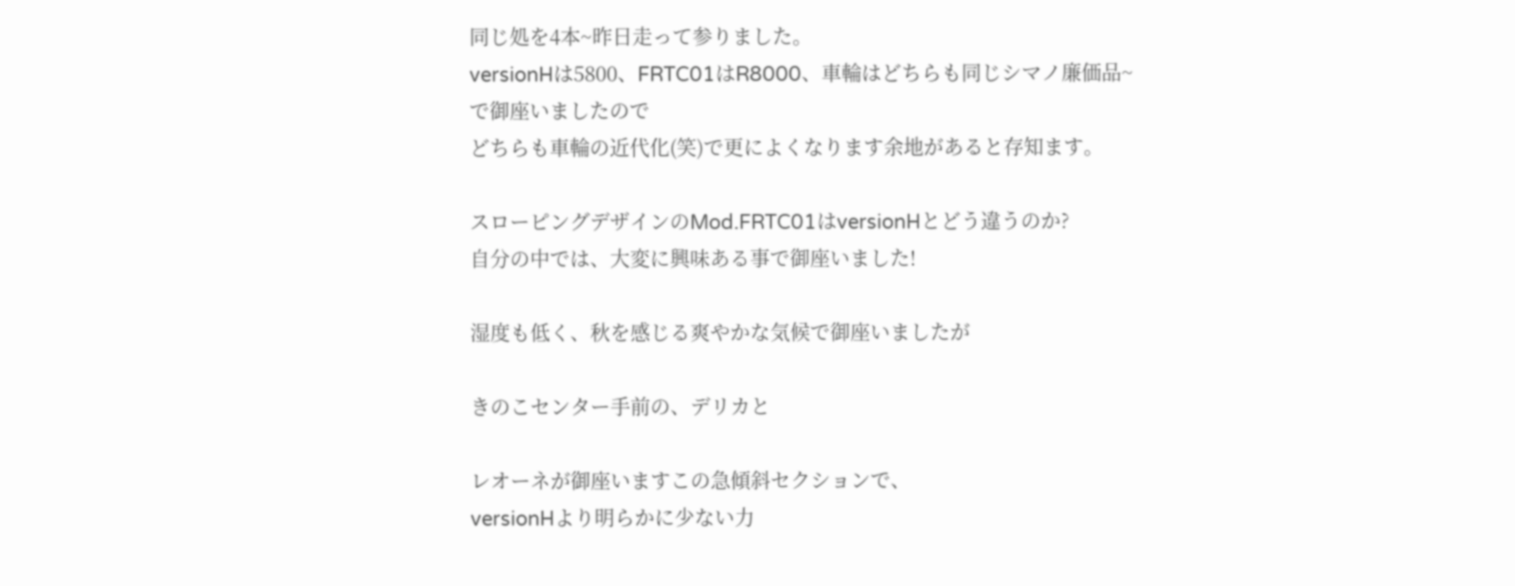同じ処を4本~昨日走って参りました。
versionHは5800、FRTC01はR8000、車輪はどちらも同じシマノ廉価品~
で御座いましたので
どちらも車輪の近代化(笑)で更によくなります余地があると存知ます。

スローピングデザインのMod.FRTC01はversionHとどう違うのか?
自分の中では、大変に興味ある事で御座いました!

湿度も低く、秋を感じる爽やかな気候で御座いましたが

きのこセンター手前の、デリカと

レオーネが御座いますこの急傾斜セクションで、
versionHより明らかに少ない力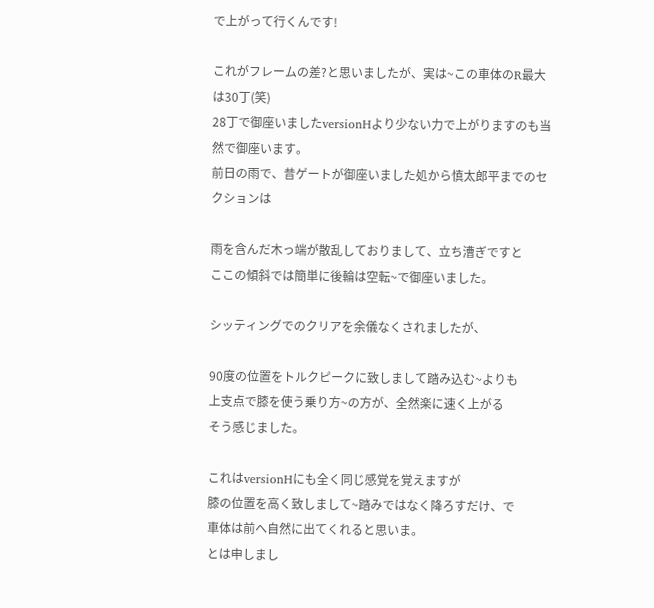で上がって行くんです!

これがフレームの差?と思いましたが、実は~この車体のR最大は30丁(笑)
28丁で御座いましたversionHより少ない力で上がりますのも当然で御座います。
前日の雨で、昔ゲートが御座いました処から慎太郎平までのセクションは

雨を含んだ木っ端が散乱しておりまして、立ち漕ぎですと
ここの傾斜では簡単に後輪は空転~で御座いました。

シッティングでのクリアを余儀なくされましたが、

90度の位置をトルクピークに致しまして踏み込む~よりも
上支点で膝を使う乗り方~の方が、全然楽に速く上がる
そう感じました。

これはversionHにも全く同じ感覚を覚えますが
膝の位置を高く致しまして~踏みではなく降ろすだけ、で
車体は前へ自然に出てくれると思いま。
とは申しまし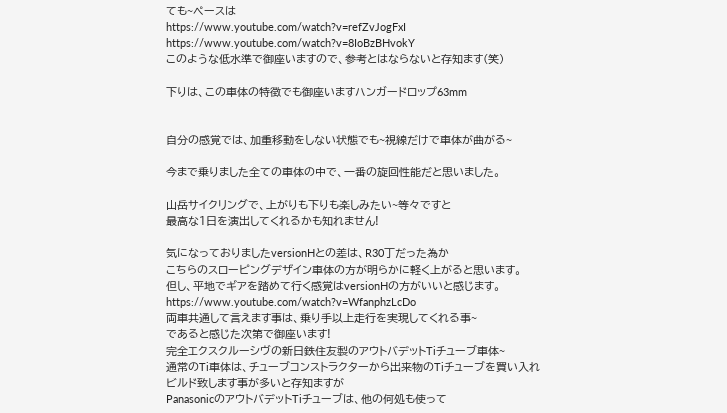ても~ペースは
https://www.youtube.com/watch?v=refZvJogFxI
https://www.youtube.com/watch?v=8IoBzBHvokY
このような低水準で御座いますので、参考とはならないと存知ます(笑)

下りは、この車体の特徴でも御座いますハンガードロップ63mm


自分の感覚では、加重移動をしない状態でも~視線だけで車体が曲がる~

今まで乗りました全ての車体の中で、一番の旋回性能だと思いました。

山岳サイクリングで、上がりも下りも楽しみたい~等々ですと
最高な1日を演出してくれるかも知れません!

気になっておりましたversionHとの差は、R30丁だった為か
こちらのスローピングデザイン車体の方が明らかに軽く上がると思います。
但し、平地でギアを踏めて行く感覚はversionHの方がいいと感じます。
https://www.youtube.com/watch?v=WfanphzLcDo
両車共通して言えます事は、乗り手以上走行を実現してくれる事~
であると感じた次第で御座います!
完全エクスクルーシヴの新日鉄住友製のアウトバデットTiチューブ車体~
通常のTi車体は、チューブコンストラクターから出来物のTiチューブを買い入れ
ビルド致します事が多いと存知ますが
PanasonicのアウトバデットTiチューブは、他の何処も使って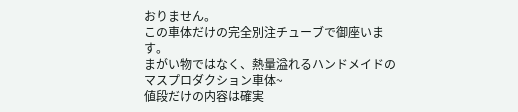おりません。
この車体だけの完全別注チューブで御座います。
まがい物ではなく、熱量溢れるハンドメイドのマスプロダクション車体~
値段だけの内容は確実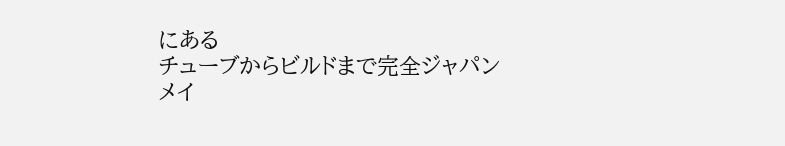にある
チューブからビルドまで完全ジャパンメイ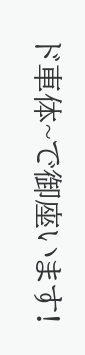ド車体~で御座います!